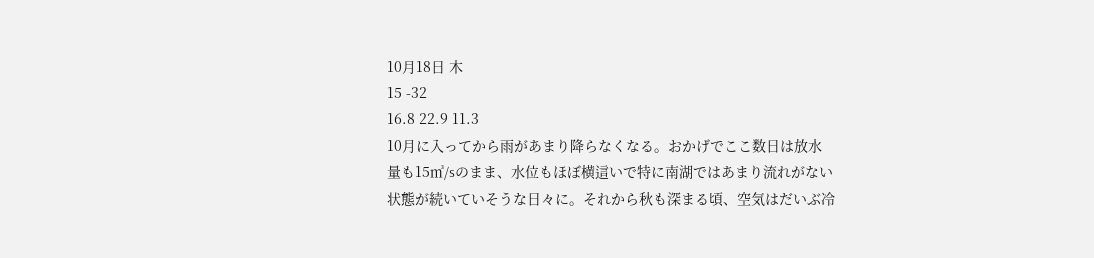10月18日 木
15 -32
16.8 22.9 11.3
10月に入ってから雨があまり降らなくなる。おかげでここ数日は放水量も15㎥/sのまま、水位もほぼ横這いで特に南湖ではあまり流れがない状態が続いていそうな日々に。それから秋も深まる頃、空気はだいぶ冷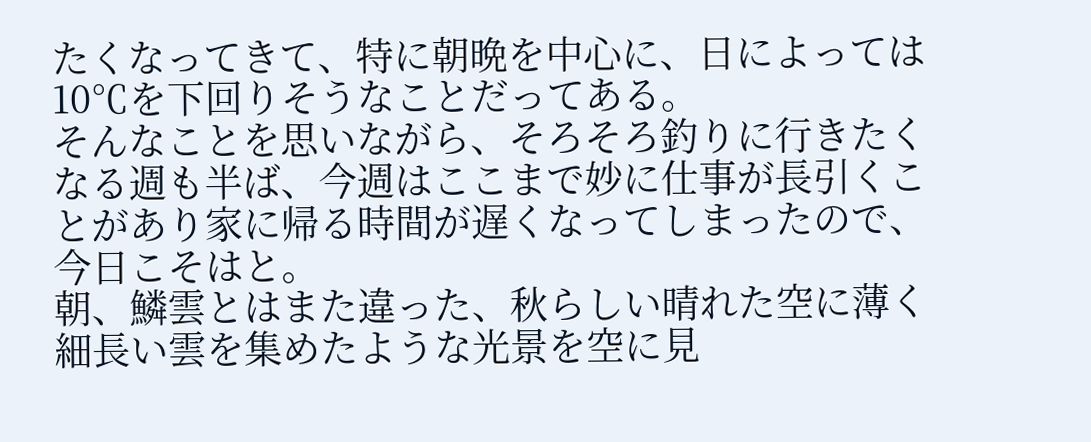たくなってきて、特に朝晩を中心に、日によっては10℃を下回りそうなことだってある。
そんなことを思いながら、そろそろ釣りに行きたくなる週も半ば、今週はここまで妙に仕事が長引くことがあり家に帰る時間が遅くなってしまったので、今日こそはと。
朝、鱗雲とはまた違った、秋らしい晴れた空に薄く細長い雲を集めたような光景を空に見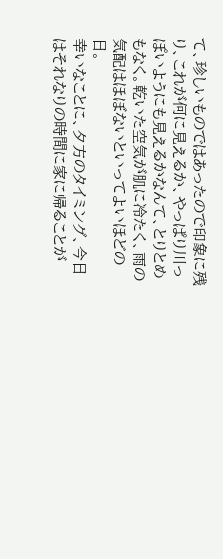て、珍しいものではあったので印象に残り、これが何に見えるか、やっぱり川っぽいようにも見えるかなんて、とりとめもなく。乾いた空気が肌に冷たく、雨の気配はほぼないといってよいほどの日。
幸いなことに、夕方のタイミング、今日はそれなりの時間に家に帰ることが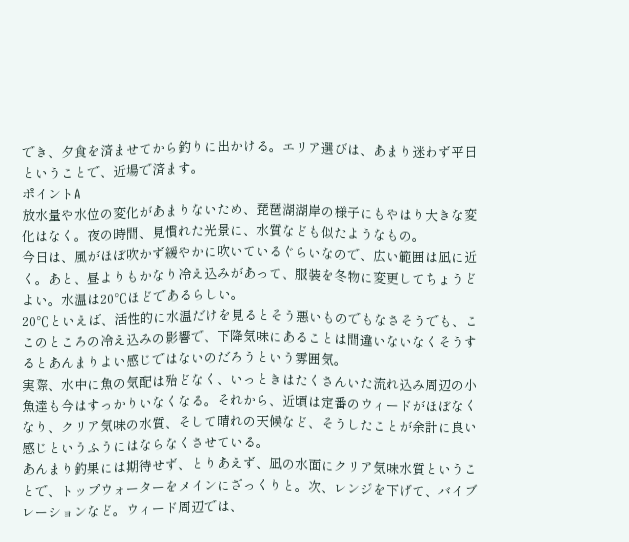でき、夕食を済ませてから釣りに出かける。エリア選びは、あまり迷わず平日ということで、近場で済ます。
ポイントA
放水量や水位の変化があまりないため、琵琶湖湖岸の様子にもやはり大きな変化はなく。夜の時間、見慣れた光景に、水質なども似たようなもの。
今日は、風がほぼ吹かず緩やかに吹いているぐらいなので、広い範囲は凪に近く。あと、昼よりもかなり冷え込みがあって、服装を冬物に変更してちょうどよい。水温は20℃ほどであるらしい。
20℃といえば、活性的に水温だけを見るとそう悪いものでもなさそうでも、ここのところの冷え込みの影響で、下降気味にあることは間違いないなくそうするとあんまりよい感じではないのだろうという雰囲気。
実際、水中に魚の気配は殆どなく、いっときはたくさんいた流れ込み周辺の小魚達も今はすっかりいなくなる。それから、近頃は定番のウィードがほぼなくなり、クリア気味の水質、そして晴れの天候など、そうしたことが余計に良い感じというふうにはならなくさせている。
あんまり釣果には期待せず、とりあえず、凪の水面にクリア気味水質ということで、トップウォーターをメインにざっくりと。次、レンジを下げて、バイブレーションなど。ウィード周辺では、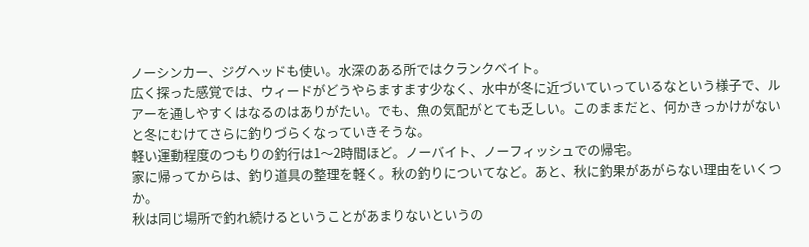ノーシンカー、ジグヘッドも使い。水深のある所ではクランクベイト。
広く探った感覚では、ウィードがどうやらますます少なく、水中が冬に近づいていっているなという様子で、ルアーを通しやすくはなるのはありがたい。でも、魚の気配がとても乏しい。このままだと、何かきっかけがないと冬にむけてさらに釣りづらくなっていきそうな。
軽い運動程度のつもりの釣行は1〜2時間ほど。ノーバイト、ノーフィッシュでの帰宅。
家に帰ってからは、釣り道具の整理を軽く。秋の釣りについてなど。あと、秋に釣果があがらない理由をいくつか。
秋は同じ場所で釣れ続けるということがあまりないというの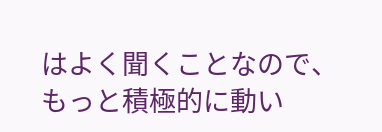はよく聞くことなので、もっと積極的に動い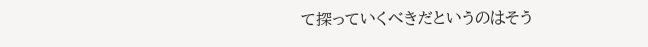て探っていくべきだというのはそう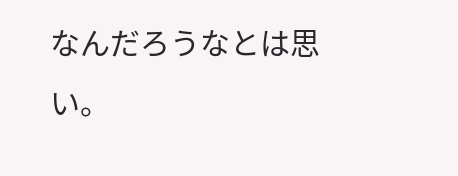なんだろうなとは思い。